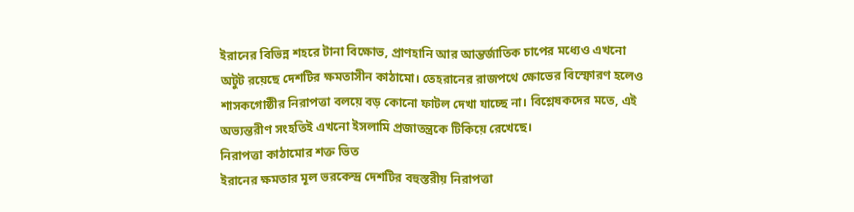ইরানের বিভিন্ন শহরে টানা বিক্ষোভ, প্রাণহানি আর আন্তর্জাতিক চাপের মধ্যেও এখনো অটুট রয়েছে দেশটির ক্ষমতাসীন কাঠামো। তেহরানের রাজপথে ক্ষোভের বিস্ফোরণ হলেও শাসকগোষ্ঠীর নিরাপত্তা বলয়ে বড় কোনো ফাটল দেখা যাচ্ছে না। বিশ্লেষকদের মতে, এই অভ্যন্তরীণ সংহতিই এখনো ইসলামি প্রজাতন্ত্রকে টিকিয়ে রেখেছে।
নিরাপত্তা কাঠামোর শক্ত ভিত
ইরানের ক্ষমতার মূল ভরকেন্দ্র দেশটির বহুস্তরীয় নিরাপত্তা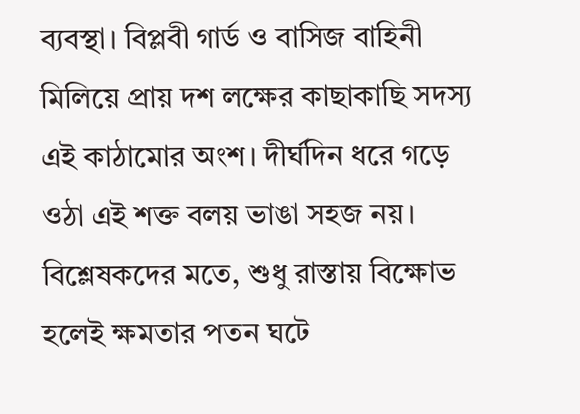ব্যবস্থা। বিপ্লবী গার্ড ও বাসিজ বাহিনী মিলিয়ে প্রায় দশ লক্ষের কাছাকাছি সদস্য এই কাঠামোর অংশ। দীর্ঘদিন ধরে গড়ে ওঠা এই শক্ত বলয় ভাঙা সহজ নয়। বিশ্লেষকদের মতে, শুধু রাস্তায় বিক্ষোভ হলেই ক্ষমতার পতন ঘটে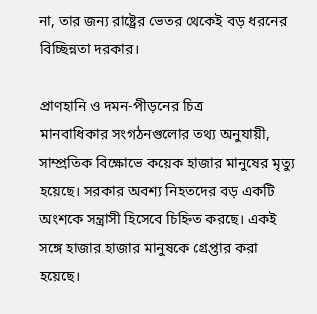না, তার জন্য রাষ্ট্রের ভেতর থেকেই বড় ধরনের বিচ্ছিন্নতা দরকার।

প্রাণহানি ও দমন-পীড়নের চিত্র
মানবাধিকার সংগঠনগুলোর তথ্য অনুযায়ী, সাম্প্রতিক বিক্ষোভে কয়েক হাজার মানুষের মৃত্যু হয়েছে। সরকার অবশ্য নিহতদের বড় একটি অংশকে সন্ত্রাসী হিসেবে চিহ্নিত করছে। একই সঙ্গে হাজার হাজার মানুষকে গ্রেপ্তার করা হয়েছে।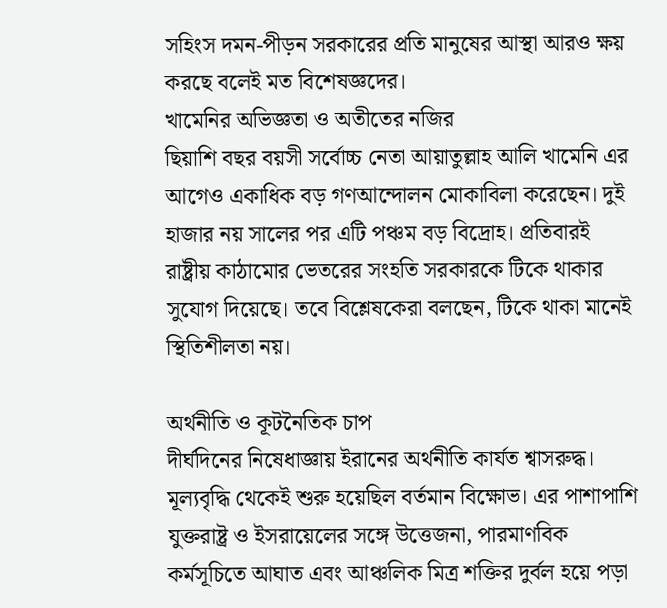সহিংস দমন-পীড়ন সরকারের প্রতি মানুষের আস্থা আরও ক্ষয় করছে বলেই মত বিশেষজ্ঞদের।
খামেনির অভিজ্ঞতা ও অতীতের নজির
ছিয়াশি বছর বয়সী সর্বোচ্চ নেতা আয়াতুল্লাহ আলি খামেনি এর আগেও একাধিক বড় গণআন্দোলন মোকাবিলা করেছেন। দুই হাজার নয় সালের পর এটি পঞ্চম বড় বিদ্রোহ। প্রতিবারই রাষ্ট্রীয় কাঠামোর ভেতরের সংহতি সরকারকে টিকে থাকার সুযোগ দিয়েছে। তবে বিশ্লেষকেরা বলছেন, টিকে থাকা মানেই স্থিতিশীলতা নয়।

অর্থনীতি ও কূটনৈতিক চাপ
দীর্ঘদিনের নিষেধাজ্ঞায় ইরানের অর্থনীতি কার্যত শ্বাসরুদ্ধ। মূল্যবৃদ্ধি থেকেই শুরু হয়েছিল বর্তমান বিক্ষোভ। এর পাশাপাশি যুক্তরাষ্ট্র ও ইসরায়েলের সঙ্গে উত্তেজনা, পারমাণবিক কর্মসূচিতে আঘাত এবং আঞ্চলিক মিত্র শক্তির দুর্বল হয়ে পড়া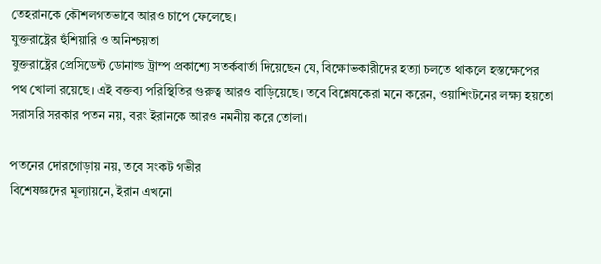তেহরানকে কৌশলগতভাবে আরও চাপে ফেলেছে।
যুক্তরাষ্ট্রের হুঁশিয়ারি ও অনিশ্চয়তা
যুক্তরাষ্ট্রের প্রেসিডেন্ট ডোনাল্ড ট্রাম্প প্রকাশ্যে সতর্কবার্তা দিয়েছেন যে, বিক্ষোভকারীদের হত্যা চলতে থাকলে হস্তক্ষেপের পথ খোলা রয়েছে। এই বক্তব্য পরিস্থিতির গুরুত্ব আরও বাড়িয়েছে। তবে বিশ্লেষকেরা মনে করেন, ওয়াশিংটনের লক্ষ্য হয়তো সরাসরি সরকার পতন নয়, বরং ইরানকে আরও নমনীয় করে তোলা।

পতনের দোরগোড়ায় নয়, তবে সংকট গভীর
বিশেষজ্ঞদের মূল্যায়নে, ইরান এখনো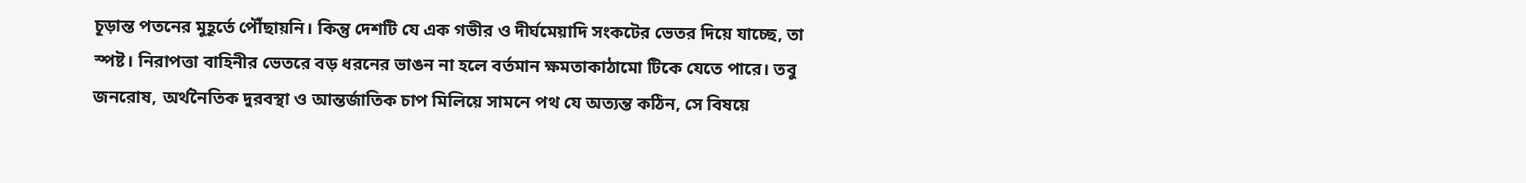চূড়ান্ত পতনের মুহূর্তে পৌঁছায়নি। কিন্তু দেশটি যে এক গভীর ও দীর্ঘমেয়াদি সংকটের ভেতর দিয়ে যাচ্ছে, তা স্পষ্ট। নিরাপত্তা বাহিনীর ভেতরে বড় ধরনের ভাঙন না হলে বর্তমান ক্ষমতাকাঠামো টিকে যেতে পারে। তবু জনরোষ, অর্থনৈতিক দুরবস্থা ও আন্তর্জাতিক চাপ মিলিয়ে সামনে পথ যে অত্যন্ত কঠিন, সে বিষয়ে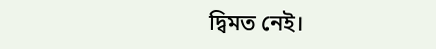দ্বিমত নেই।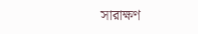সারাক্ষণ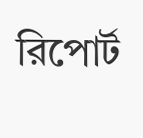রিপোর্ট